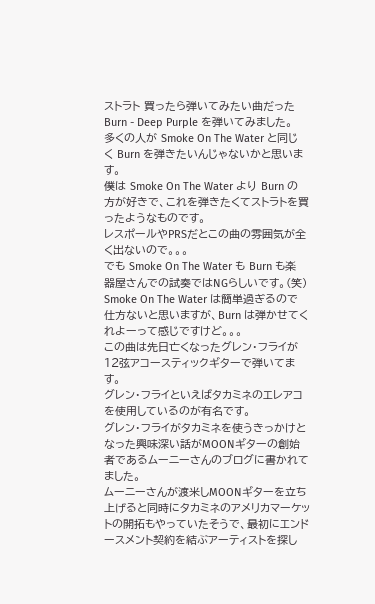ストラト 買ったら弾いてみたい曲だった Burn - Deep Purple を弾いてみました。
多くの人が Smoke On The Water と同じく Burn を弾きたいんじゃないかと思います。
僕は Smoke On The Water より Burn の方が好きで、これを弾きたくてストラトを買ったようなものです。
レスポールやPRSだとこの曲の雰囲気が全く出ないので。。。
でも Smoke On The Water も Burn も楽器屋さんでの試奏ではNGらしいです。(笑)
Smoke On The Water は簡単過ぎるので仕方ないと思いますが、Burn は弾かせてくれよーって感じですけど。。。
この曲は先日亡くなったグレン・フライが12弦アコースティックギターで弾いてます。
グレン・フライといえばタカミネのエレアコを使用しているのが有名です。
グレン・フライがタカミネを使うきっかけとなった興味深い話がMOONギターの創始者であるムーニーさんのブログに書かれてました。
ムーニーさんが渡米しMOONギターを立ち上げると同時にタカミネのアメリカマーケットの開拓もやっていたそうで、最初にエンドースメント契約を結ぶアーティストを探し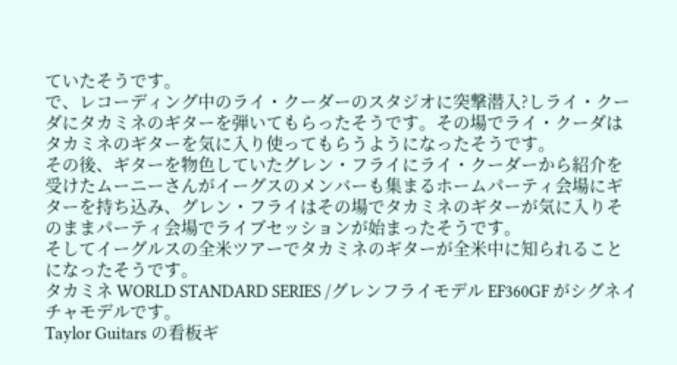ていたそうです。
で、レコーディング中のライ・クーダーのスタジオに突撃潜入?しライ・クーダにタカミネのギターを弾いてもらったそうです。その場でライ・クーダはタカミネのギターを気に入り使ってもらうようになったそうです。
その後、ギターを物色していたグレン・フライにライ・クーダーから紹介を受けたムーニーさんがイーグスのメンバーも集まるホームパーティ会場にギターを持ち込み、グレン・フライはその場でタカミネのギターが気に入りそのままパーティ会場でライブセッションが始まったそうです。
そしてイーグルスの全米ツアーでタカミネのギターが全米中に知られることになったそうです。
タカミネ WORLD STANDARD SERIES /グレンフライモデル EF360GF がシグネイチャモデルです。
Taylor Guitars の看板ギ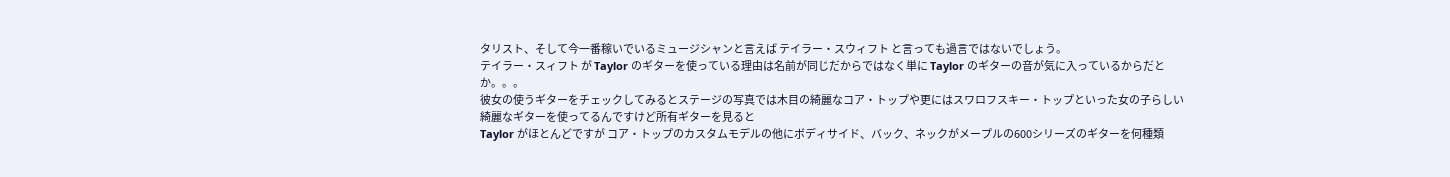タリスト、そして今一番稼いでいるミュージシャンと言えば テイラー・スウィフト と言っても過言ではないでしょう。
テイラー・スィフト が Taylor のギターを使っている理由は名前が同じだからではなく単に Taylor のギターの音が気に入っているからだとか。。。
彼女の使うギターをチェックしてみるとステージの写真では木目の綺麗なコア・トップや更にはスワロフスキー・トップといった女の子らしい綺麗なギターを使ってるんですけど所有ギターを見ると
Taylor がほとんどですが コア・トップのカスタムモデルの他にボディサイド、バック、ネックがメープルの600シリーズのギターを何種類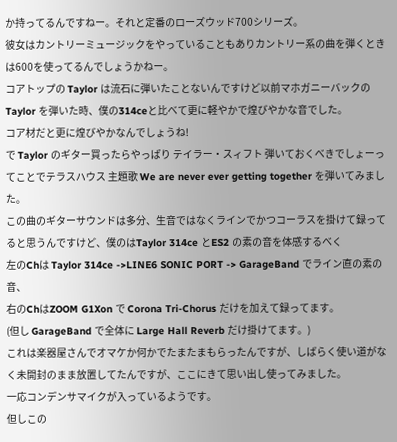か持ってるんですねー。それと定番のローズウッド700シリーズ。
彼女はカントリーミュージックをやっていることもありカントリー系の曲を弾くときは600を使ってるんでしょうかねー。
コアトップの Taylor は流石に弾いたことないんですけど以前マホガニーバックの Taylor を弾いた時、僕の314ceと比べて更に軽やかで煌びやかな音でした。
コア材だと更に煌びやかなんでしょうね!
で Taylor のギター買ったらやっぱり テイラー・スィフト 弾いておくべきでしょーってことでテラスハウス 主題歌 We are never ever getting together を弾いてみました。
この曲のギターサウンドは多分、生音ではなくラインでかつコーラスを掛けて録ってると思うんですけど、僕のはTaylor 314ce とES2 の素の音を体感するべく
左のChは Taylor 314ce ->LINE6 SONIC PORT -> GarageBand でライン直の素の音、
右のChはZOOM G1Xon で Corona Tri-Chorus だけを加えて録ってます。
(但し GarageBand で全体に Large Hall Reverb だけ掛けてます。)
これは楽器屋さんでオマケか何かでたまたまもらったんですが、しばらく使い道がなく未開封のまま放置してたんですが、ここにきて思い出し使ってみました。
一応コンデンサマイクが入っているようです。
但しこの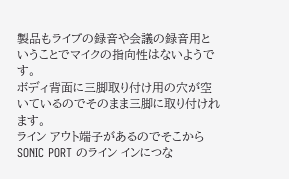製品もライブの録音や会議の録音用ということでマイクの指向性はないようです。
ボディ背面に三脚取り付け用の穴が空いているのでそのまま三脚に取り付けれます。
ライン アウト端子があるのでそこから SONIC PORT のライン インにつな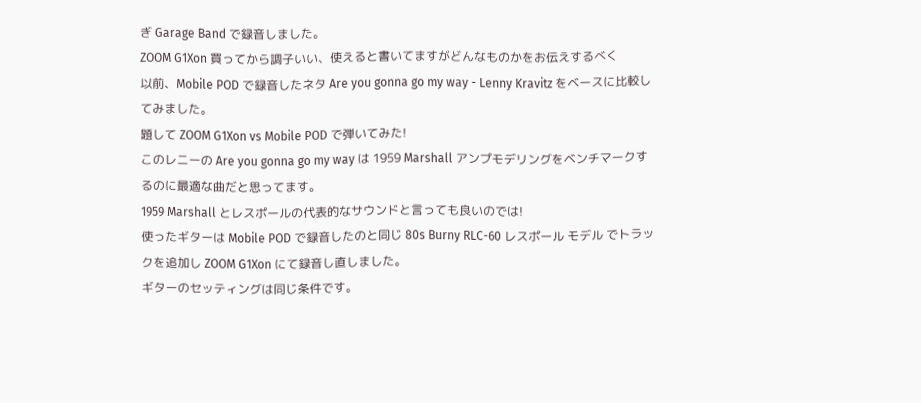ぎ Garage Band で録音しました。
ZOOM G1Xon 買ってから調子いい、使えると書いてますがどんなものかをお伝えするべく
以前、Mobile POD で録音したネタ Are you gonna go my way - Lenny Kravitz をベースに比較してみました。
題して ZOOM G1Xon vs Mobile POD で弾いてみた!
このレニーの Are you gonna go my way は 1959 Marshall アンプモデリングをベンチマークするのに最適な曲だと思ってます。
1959 Marshall とレスポールの代表的なサウンドと言っても良いのでは!
使ったギターは Mobile POD で録音したのと同じ 80s Burny RLC-60 レスポール モデル でトラックを追加し ZOOM G1Xon にて録音し直しました。
ギターのセッティングは同じ条件です。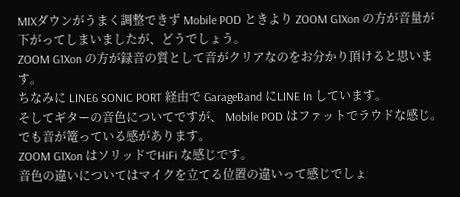MIXダウンがうまく調整できず Mobile POD ときより ZOOM G1Xon の方が音量が下がってしまいましたが、どうでしょう。
ZOOM G1Xon の方が録音の質として音がクリアなのをお分かり頂けると思います。
ちなみに LINE6 SONIC PORT 経由で GarageBand にLINE In しています。
そしてギターの音色についてですが、 Mobile POD はファットでラウドな感じ。でも音が篭っている感があります。
ZOOM G1Xon はソリッドでHiFi な感じです。
音色の違いについてはマイクを立てる位置の違いって感じでしょ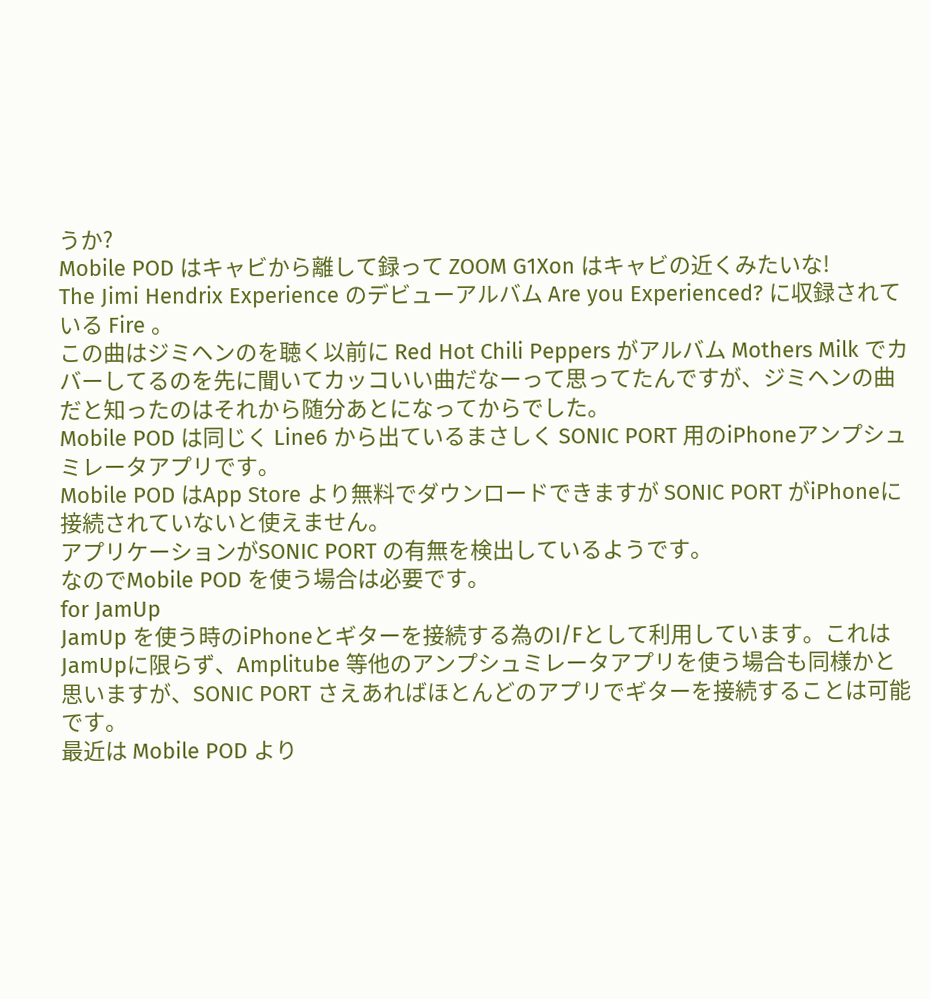うか?
Mobile POD はキャビから離して録って ZOOM G1Xon はキャビの近くみたいな!
The Jimi Hendrix Experience のデビューアルバム Are you Experienced? に収録されている Fire 。
この曲はジミヘンのを聴く以前に Red Hot Chili Peppers がアルバム Mothers Milk でカバーしてるのを先に聞いてカッコいい曲だなーって思ってたんですが、ジミヘンの曲だと知ったのはそれから随分あとになってからでした。
Mobile POD は同じく Line6 から出ているまさしく SONIC PORT 用のiPhoneアンプシュミレータアプリです。
Mobile POD はApp Store より無料でダウンロードできますが SONIC PORT がiPhoneに接続されていないと使えません。
アプリケーションがSONIC PORT の有無を検出しているようです。
なのでMobile POD を使う場合は必要です。
for JamUp
JamUp を使う時のiPhoneとギターを接続する為のI/Fとして利用しています。これはJamUpに限らず、Amplitube 等他のアンプシュミレータアプリを使う場合も同様かと思いますが、SONIC PORT さえあればほとんどのアプリでギターを接続することは可能です。
最近は Mobile POD より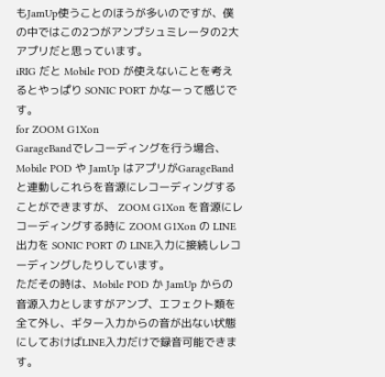もJamUp使うことのほうが多いのですが、僕の中ではこの2つがアンプシュミレータの2大アプリだと思っています。
iRIG だと Mobile POD が使えないことを考えるとやっぱり SONIC PORT かなーって感じです。
for ZOOM G1Xon
GarageBandでレコーディングを行う場合、Mobile POD や JamUp はアプリがGarageBandと連動しこれらを音源にレコーディングすることができますが、 ZOOM G1Xon を音源にレコーディングする時に ZOOM G1Xon の LINE出力を SONIC PORT の LINE入力に接続しレコーディングしたりしています。
ただその時は、Mobile POD か JamUp からの音源入力としますがアンプ、エフェクト類を全て外し、ギター入力からの音が出ない状態にしておけばLINE入力だけで録音可能できます。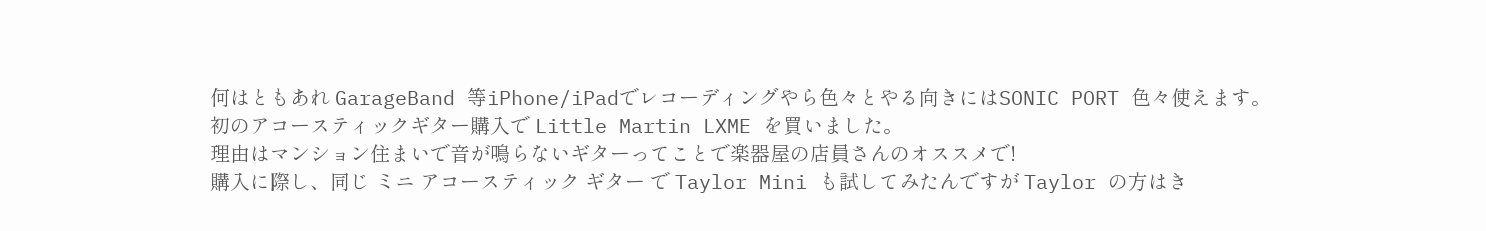何はともあれ GarageBand 等iPhone/iPadでレコーディングやら色々とやる向きにはSONIC PORT 色々使えます。
初のアコースティックギター購入で Little Martin LXME を買いました。
理由はマンション住まいで音が鳴らないギターってことで楽器屋の店員さんのオススメで!
購入に際し、同じ ミニ アコースティック ギター で Taylor Mini も試してみたんですが Taylor の方はき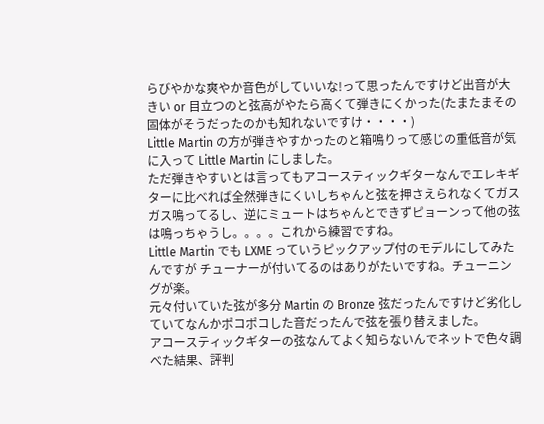らびやかな爽やか音色がしていいな!って思ったんですけど出音が大きい or 目立つのと弦高がやたら高くて弾きにくかった(たまたまその固体がそうだったのかも知れないですけ・・・・)
Little Martin の方が弾きやすかったのと箱鳴りって感じの重低音が気に入って Little Martin にしました。
ただ弾きやすいとは言ってもアコースティックギターなんでエレキギターに比べれば全然弾きにくいしちゃんと弦を押さえられなくてガスガス鳴ってるし、逆にミュートはちゃんとできずピョーンって他の弦は鳴っちゃうし。。。。これから練習ですね。
Little Martin でも LXME っていうピックアップ付のモデルにしてみたんですが チューナーが付いてるのはありがたいですね。チューニングが楽。
元々付いていた弦が多分 Martin の Bronze 弦だったんですけど劣化していてなんかポコポコした音だったんで弦を張り替えました。
アコースティックギターの弦なんてよく知らないんでネットで色々調べた結果、評判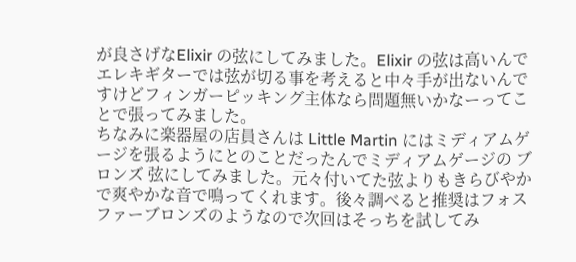が良さげなElixir の弦にしてみました。Elixir の弦は高いんでエレキギターでは弦が切る事を考えると中々手が出ないんですけどフィンガーピッキング主体なら問題無いかなーってことで張ってみました。
ちなみに楽器屋の店員さんは Little Martin にはミディアムゲージを張るようにとのことだったんでミディアムゲージの ブロンズ 弦にしてみました。元々付いてた弦よりもきらびやかで爽やかな音で鳴ってくれます。後々調べると推奨はフォスファーブロンズのようなので次回はそっちを試してみ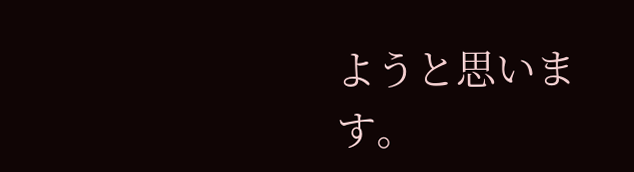ようと思います。